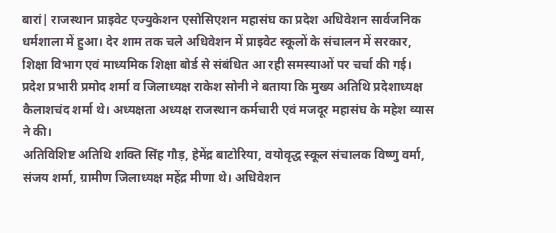बारां| राजस्थान प्राइवेट एज्युकेशन एसोसिएशन महासंघ का प्रदेश अधिवेशन सार्वजनिक धर्मशाला में हुआ। देर शाम तक चले अधिवेशन में प्राइवेट स्कूलों के संचालन में सरकार, शिक्षा विभाग एवं माध्यमिक शिक्षा बोर्ड से संबंधित आ रही समस्याओं पर चर्चा की गई। प्रदेश प्रभारी प्रमोद शर्मा व जिलाध्यक्ष राकेश सोनी ने बताया कि मुख्य अतिथि प्रदेशाध्यक्ष कैलाशचंद शर्मा थे। अध्यक्षता अध्यक्ष राजस्थान कर्मचारी एवं मजदूर महासंघ के महेश व्यास ने की।
अतिविशिष्ट अतिथि शक्ति सिंह गौड़, हेमेंद्र बाटोरिया, वयोवृद्ध स्कूल संचालक विष्णु वर्मा, संजय शर्मा, ग्रामीण जिलाध्यक्ष महेंद्र मीणा थे। अधिवेशन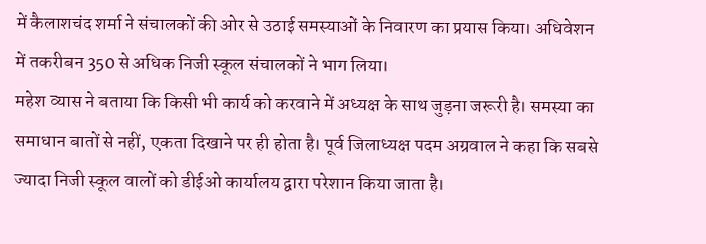में कैलाशचंद शर्मा ने संचालकों की ओर से उठाई समस्याओं के निवारण का प्रयास किया। अधिवेशन में तकरीबन 350 से अधिक निजी स्कूल संचालकों ने भाग लिया।
महेश व्यास ने बताया कि किसी भी कार्य को करवाने में अध्यक्ष के साथ जुड़ना जरूरी है। समस्या का समाधान बातों से नहीं, एकता दिखाने पर ही होता है। पूर्व जिलाध्यक्ष पदम अग्रवाल ने कहा कि सबसे ज्यादा निजी स्कूल वालों को डीईओ कार्यालय द्वारा परेशान किया जाता है।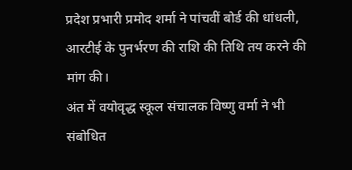प्रदेश प्रभारी प्रमोद शर्मा ने पांचवीं बोर्ड की धांधली, आरटीई के पुनर्भरण की राशि की तिथि तय करने की मांग की।
अंत में वयोवृद्ध स्कूल संचालक विष्णु वर्मा ने भी संबोधित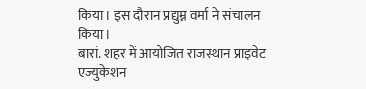किया। इस दौरान प्रद्युम्न वर्मा ने संचालन किया।
बारां. शहर में आयोजित राजस्थान प्राइवेट एज्युकेशन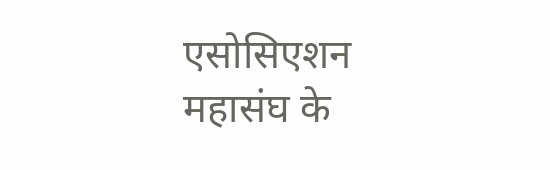एसोसिएशन महासंघ के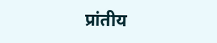प्रांतीय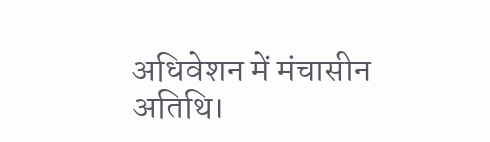अधिवेशन में मंचासीन अतिथि।